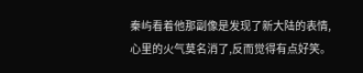秦屿看着他那副像是发现了新大陆的表情,心里的火气莫名消了,反而觉得有点好笑。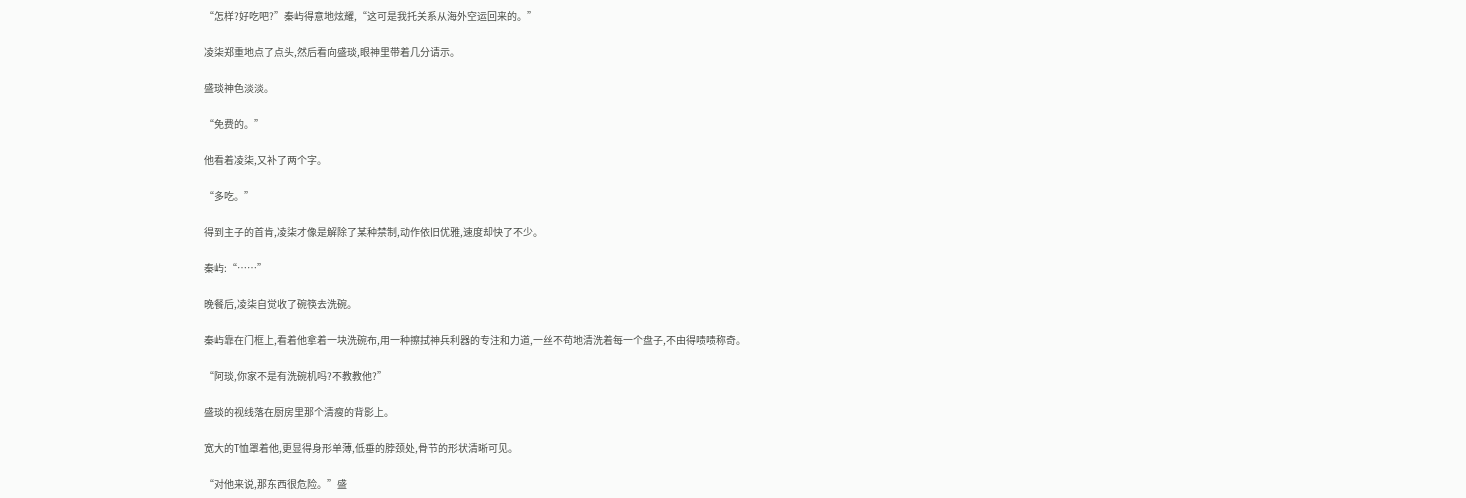“怎样?好吃吧?”秦屿得意地炫耀,“这可是我托关系从海外空运回来的。”

凌柒郑重地点了点头,然后看向盛琰,眼神里带着几分请示。

盛琰神色淡淡。

“免费的。”

他看着凌柒,又补了两个字。

“多吃。”

得到主子的首肯,凌柒才像是解除了某种禁制,动作依旧优雅,速度却快了不少。

秦屿:“……”

晚餐后,凌柒自觉收了碗筷去洗碗。

秦屿靠在门框上,看着他拿着一块洗碗布,用一种擦拭神兵利器的专注和力道,一丝不苟地清洗着每一个盘子,不由得啧啧称奇。

“阿琰,你家不是有洗碗机吗?不教教他?”

盛琰的视线落在厨房里那个清瘦的背影上。

宽大的T恤罩着他,更显得身形单薄,低垂的脖颈处,骨节的形状清晰可见。

“对他来说,那东西很危险。”盛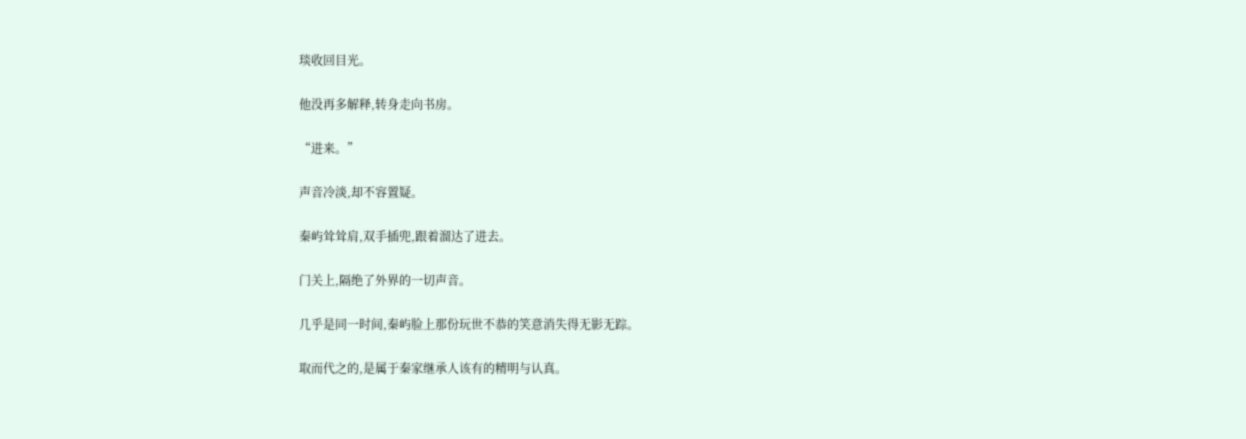琰收回目光。

他没再多解释,转身走向书房。

“进来。”

声音冷淡,却不容置疑。

秦屿耸耸肩,双手插兜,跟着溜达了进去。

门关上,隔绝了外界的一切声音。

几乎是同一时间,秦屿脸上那份玩世不恭的笑意消失得无影无踪。

取而代之的,是属于秦家继承人该有的精明与认真。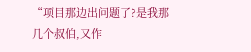“项目那边出问题了?是我那几个叔伯,又作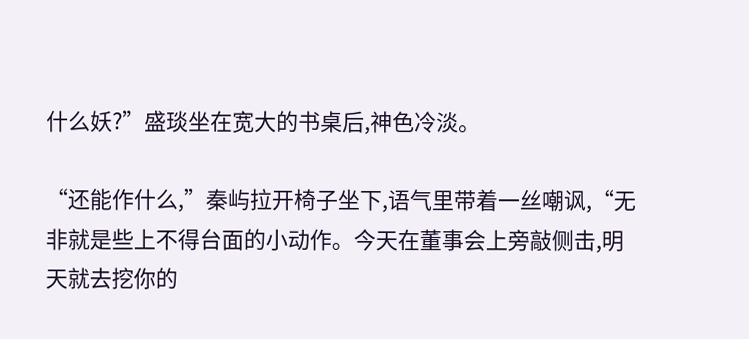什么妖?”盛琰坐在宽大的书桌后,神色冷淡。

“还能作什么,”秦屿拉开椅子坐下,语气里带着一丝嘲讽,“无非就是些上不得台面的小动作。今天在董事会上旁敲侧击,明天就去挖你的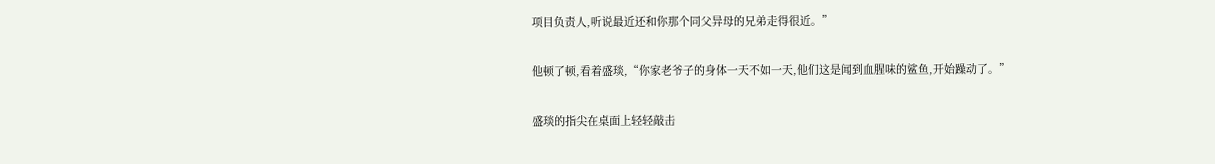项目负责人,听说最近还和你那个同父异母的兄弟走得很近。”

他顿了顿,看着盛琰,“你家老爷子的身体一天不如一天,他们这是闻到血腥味的鲨鱼,开始躁动了。”

盛琰的指尖在桌面上轻轻敲击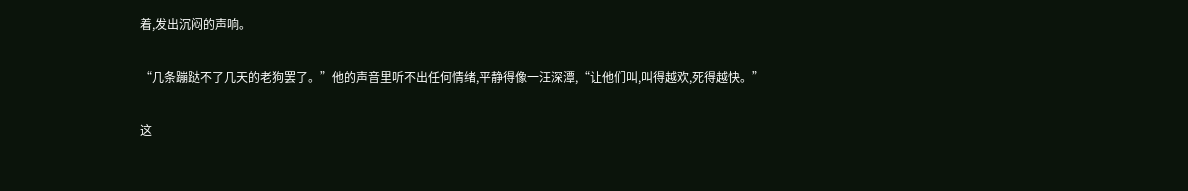着,发出沉闷的声响。

“几条蹦跶不了几天的老狗罢了。”他的声音里听不出任何情绪,平静得像一汪深潭,“让他们叫,叫得越欢,死得越快。”

这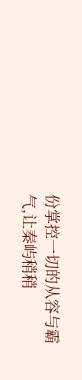份掌控一切的从容与霸气,让秦屿稍稍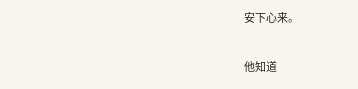安下心来。

他知道